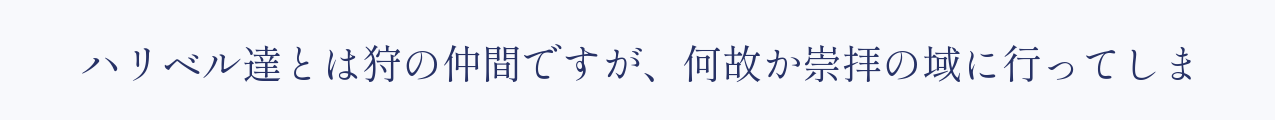ハリベル達とは狩の仲間ですが、何故か崇拝の域に行ってしま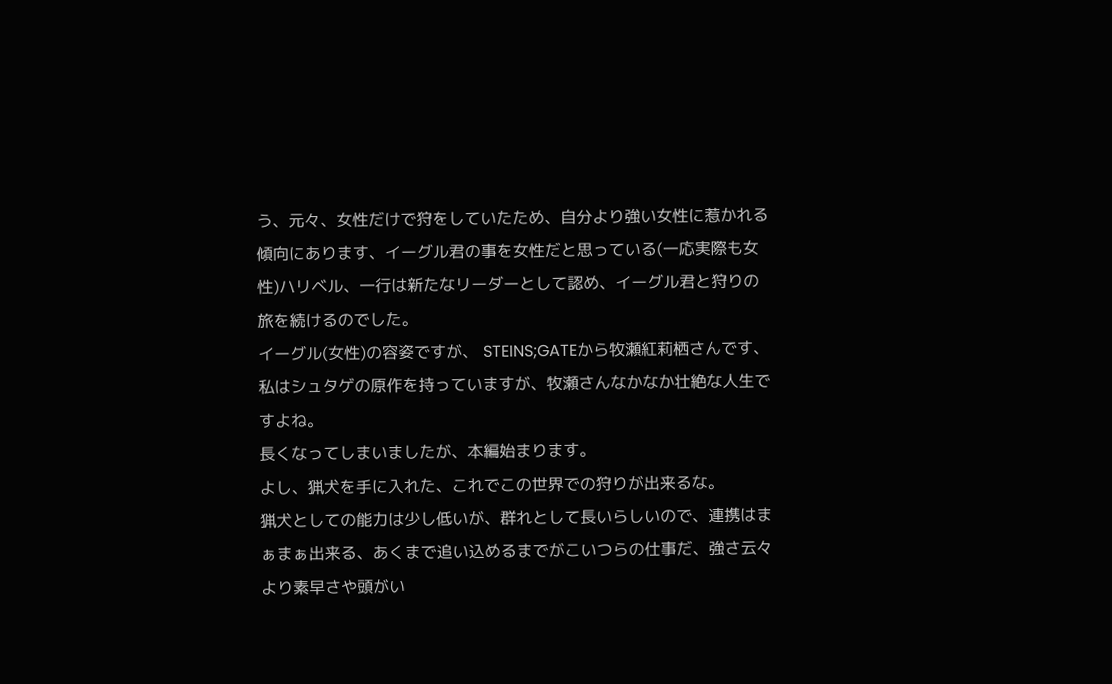う、元々、女性だけで狩をしていたため、自分より強い女性に惹かれる傾向にあります、イーグル君の事を女性だと思っている(一応実際も女性)ハリベル、一行は新たなリーダーとして認め、イーグル君と狩りの旅を続けるのでした。
イーグル(女性)の容姿ですが、 STEINS;GATEから牧瀬紅莉栖さんです、私はシュタゲの原作を持っていますが、牧瀬さんなかなか壮絶な人生ですよね。
長くなってしまいましたが、本編始まります。
よし、猟犬を手に入れた、これでこの世界での狩りが出来るな。
猟犬としての能力は少し低いが、群れとして長いらしいので、連携はまぁまぁ出来る、あくまで追い込めるまでがこいつらの仕事だ、強さ云々より素早さや頭がい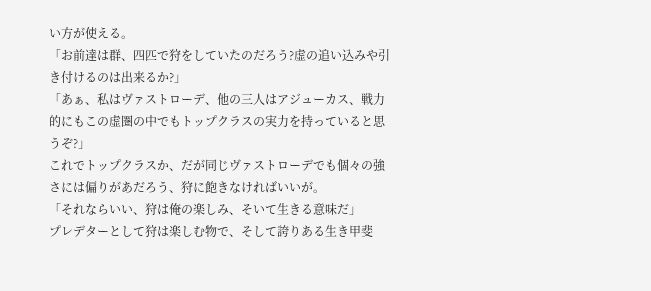い方が使える。
「お前達は群、四匹で狩をしていたのだろう?虚の追い込みや引き付けるのは出来るか?」
「あぁ、私はヴァストローデ、他の三人はアジューカス、戦力的にもこの虚圏の中でもトップクラスの実力を持っていると思うぞ?」
これでトップクラスか、だが同じヴァストローデでも個々の強さには偏りがあだろう、狩に飽きなければいいが。
「それならいい、狩は俺の楽しみ、そいて生きる意味だ」
プレデターとして狩は楽しむ物で、そして誇りある生き甲斐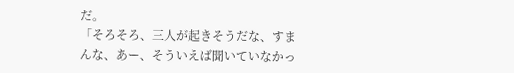だ。
「そろそろ、三人が起きそうだな、すまんな、あー、そういえば聞いていなかっ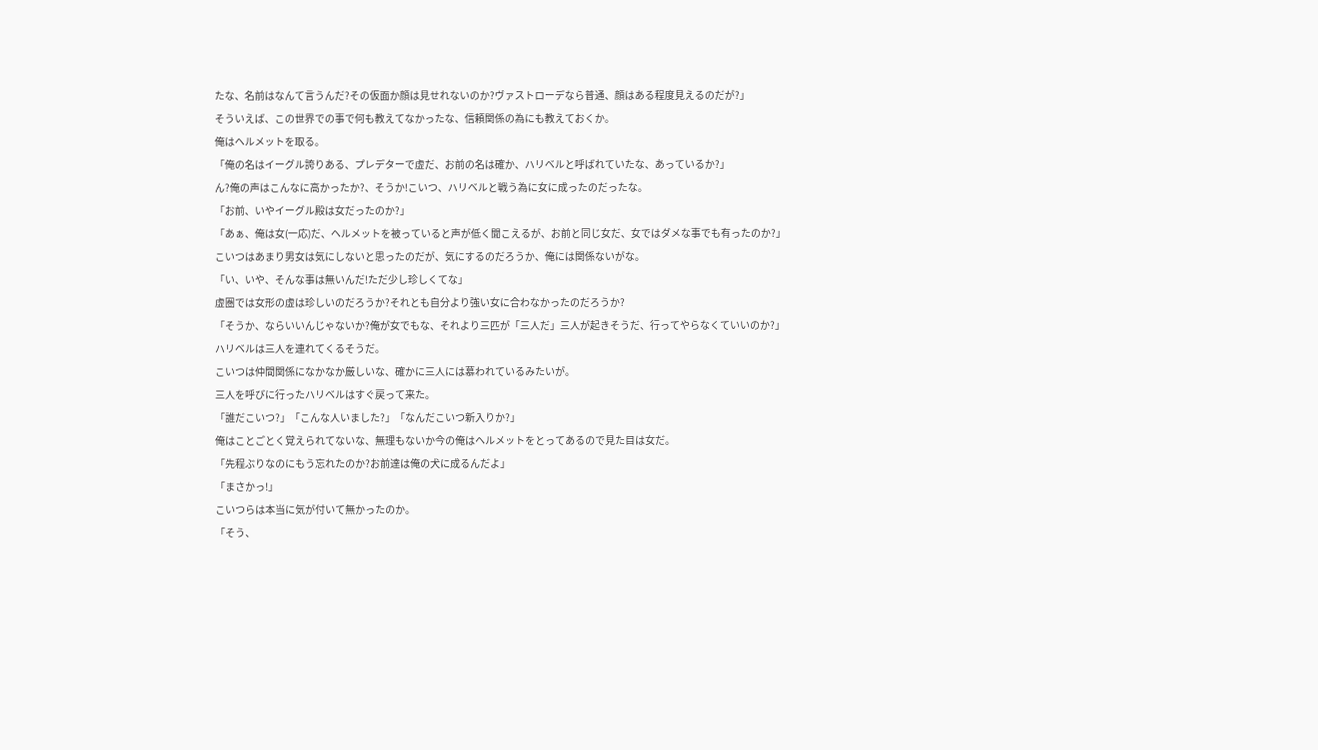たな、名前はなんて言うんだ?その仮面か顔は見せれないのか?ヴァストローデなら普通、顔はある程度見えるのだが?」
そういえば、この世界での事で何も教えてなかったな、信頼関係の為にも教えておくか。
俺はヘルメットを取る。
「俺の名はイーグル誇りある、プレデターで虚だ、お前の名は確か、ハリベルと呼ばれていたな、あっているか?」
ん?俺の声はこんなに高かったか?、そうか!こいつ、ハリベルと戦う為に女に成ったのだったな。
「お前、いやイーグル殿は女だったのか?」
「あぁ、俺は女(一応)だ、ヘルメットを被っていると声が低く聞こえるが、お前と同じ女だ、女ではダメな事でも有ったのか?」
こいつはあまり男女は気にしないと思ったのだが、気にするのだろうか、俺には関係ないがな。
「い、いや、そんな事は無いんだ!ただ少し珍しくてな」
虚圏では女形の虚は珍しいのだろうか?それとも自分より強い女に合わなかったのだろうか?
「そうか、ならいいんじゃないか?俺が女でもな、それより三匹が「三人だ」三人が起きそうだ、行ってやらなくていいのか?」
ハリベルは三人を連れてくるそうだ。
こいつは仲間関係になかなか厳しいな、確かに三人には慕われているみたいが。
三人を呼びに行ったハリベルはすぐ戻って来た。
「誰だこいつ?」「こんな人いました?」「なんだこいつ新入りか?」
俺はことごとく覚えられてないな、無理もないか今の俺はヘルメットをとってあるので見た目は女だ。
「先程ぶりなのにもう忘れたのか?お前達は俺の犬に成るんだよ」
「まさかっ!」
こいつらは本当に気が付いて無かったのか。
「そう、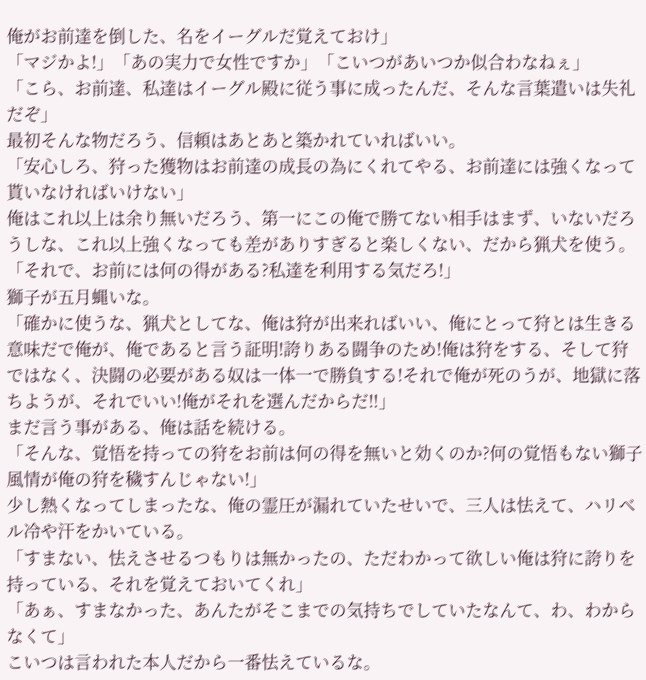俺がお前達を倒した、名をイーグルだ覚えておけ」
「マジかよ!」「あの実力で女性ですか」「こいつがあいつか似合わなねぇ」
「こら、お前達、私達はイーグル殿に従う事に成ったんだ、そんな言葉遣いは失礼だぞ」
最初そんな物だろう、信頼はあとあと築かれていればいい。
「安心しろ、狩った獲物はお前達の成長の為にくれてやる、お前達には強くなって貰いなければいけない」
俺はこれ以上は余り無いだろう、第一にこの俺で勝てない相手はまず、いないだろうしな、これ以上強くなっても差がありすぎると楽しくない、だから猟犬を使う。
「それで、お前には何の得がある?私達を利用する気だろ!」
獅子が五月蝿いな。
「確かに使うな、猟犬としてな、俺は狩が出来ればいい、俺にとって狩とは生きる意味だで俺が、俺であると言う証明!誇りある闘争のため!俺は狩をする、そして狩ではなく、決闘の必要がある奴は一体一で勝負する!それで俺が死のうが、地獄に落ちようが、それでいい!俺がそれを選んだからだ‼」
まだ言う事がある、俺は話を続ける。
「そんな、覚悟を持っての狩をお前は何の得を無いと効くのか?何の覚悟もない獅子風情が俺の狩を穢すんじゃない!」
少し熱くなってしまったな、俺の霊圧が漏れていたせいで、三人は怯えて、ハリベル冷や汗をかいている。
「すまない、怯えさせるつもりは無かったの、ただわかって欲しい俺は狩に誇りを持っている、それを覚えておいてくれ」
「あぁ、すまなかった、あんたがそこまでの気持ちでしていたなんて、わ、わからなくて」
こいつは言われた本人だから一番怯えているな。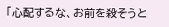「心配するな、お前を殺そうと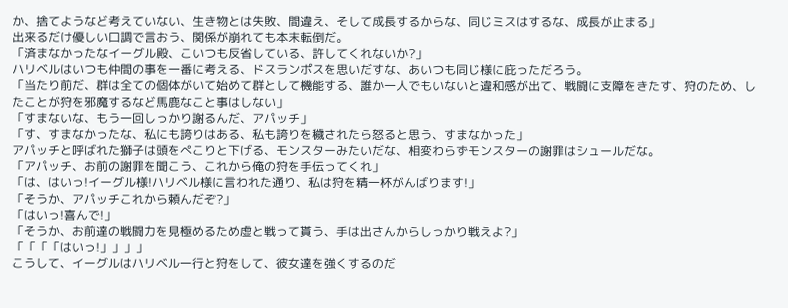か、捨てようなど考えていない、生き物とは失敗、間違え、そして成長するからな、同じミスはするな、成長が止まる」
出来るだけ優しい口調で言おう、関係が崩れても本末転倒だ。
「済まなかったなイーグル殿、こいつも反省している、許してくれないか?」
ハリベルはいつも仲間の事を一番に考える、ドスランポスを思いだすな、あいつも同じ様に庇っただろう。
「当たり前だ、群は全ての個体がいて始めて群として機能する、誰か一人でもいないと違和感が出て、戦闘に支障をきたす、狩のため、したことが狩を邪魔するなど馬鹿なこと事はしない」
「すまないな、もう一回しっかり謝るんだ、アパッチ」
「す、すまなかったな、私にも誇りはある、私も誇りを穢されたら怒ると思う、すまなかった」
アパッチと呼ばれた獅子は頭をぺこりと下げる、モンスターみたいだな、相変わらずモンスターの謝罪はシュールだな。
「アパッチ、お前の謝罪を聞こう、これから俺の狩を手伝ってくれ」
「は、はいっ!イーグル様!ハリベル様に言われた通り、私は狩を精一杯がんばります!」
「そうか、アパッチこれから頼んだぞ?」
「はいっ!喜んで!」
「そうか、お前達の戦闘力を見極めるため虚と戦って貰う、手は出さんからしっかり戦えよ?」
「「「「はいっ!」」」」
こうして、イーグルはハリベル一行と狩をして、彼女達を強くするのだ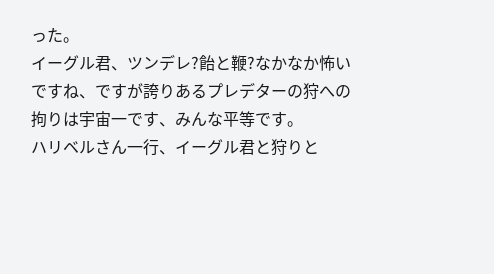った。
イーグル君、ツンデレ?飴と鞭?なかなか怖いですね、ですが誇りあるプレデターの狩への拘りは宇宙一です、みんな平等です。
ハリベルさん一行、イーグル君と狩りと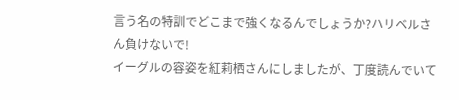言う名の特訓でどこまで強くなるんでしょうか?ハリベルさん負けないで!
イーグルの容姿を紅莉栖さんにしましたが、丁度読んでいて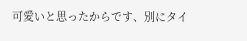可愛いと思ったからです、別にタイ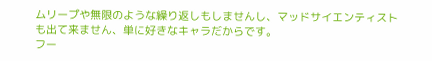ムリープや無限のような繰り返しもしませんし、マッドサイエンティストも出て来ません、単に好きなキャラだからです。
フー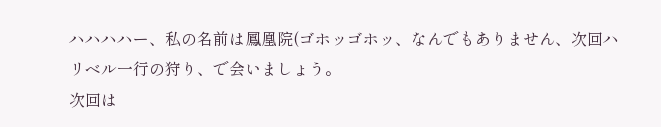ハハハハー、私の名前は鳳凰院(ゴホッゴホッ、なんでもありません、次回ハリベル一行の狩り、で会いましょう。
次回は